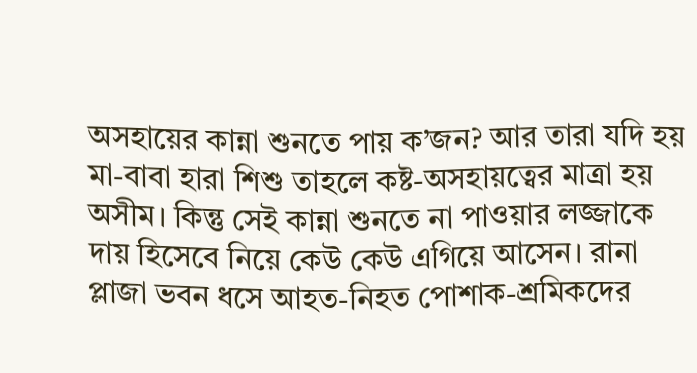অসহায়ের কান্না শুনতে পায় ক’জন? আর তারা যদি হয় মা-বাবা হারা শিশু তাহলে কষ্ট-অসহায়ত্বের মাত্রা হয় অসীম। কিন্তু সেই কান্না শুনতে না পাওয়ার লজ্জাকে দায় হিসেবে নিয়ে কেউ কেউ এগিয়ে আসেন। রানা প্লাজা ভবন ধসে আহত-নিহত পোশাক-শ্রমিকদের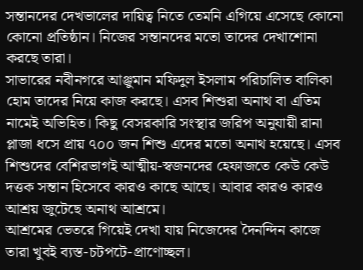সন্তানদের দেখভালের দায়িত্ব নিতে তেমনি এগিয়ে এসেছে কোনো কোনো প্রতিষ্ঠান। নিজের সন্তানদের মতো তাদের দেখাশোনা করছে তারা।
সাভারের নবীনগরে আঞ্জুমান মফিদুল ইসলাম পরিচালিত বালিকা হোম তাদের নিয়ে কাজ করছে। এসব শিশুরা অনাথ বা এতিম নামেই অভিহিত। কিছু বেসরকারি সংস্থার জরিপ অনুযায়ী রানা প্লাজা ধসে প্রায় ৭০০ জন শিশু এদের মতো অনাথ হয়েছে। এসব শিশুদের বেশিরভাগই আত্মীয়-স্বজনদের হেফাজতে কেউ কেউ দত্তক সন্তান হিসেবে কারও কাছে আছে। আবার কারও কারও আশ্রয় জুটেছে অনাথ আশ্রমে।
আশ্রমের ভেতরে গিয়েই দেখা যায় নিজেদের দৈনন্দিন কাজে তারা খুবই ব্যস্ত-চটপটে-প্রাণোচ্ছল।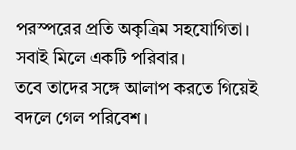পরস্পরের প্রতি অকৃত্রিম সহযোগিতা। সবাই মিলে একটি পরিবার।
তবে তাদের সঙ্গে আলাপ করতে গিয়েই বদলে গেল পরিবেশ।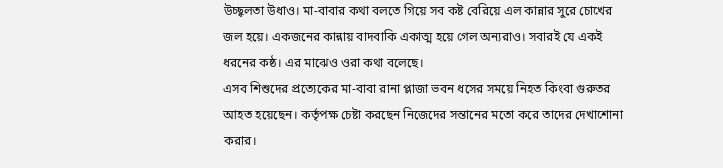উচ্ছ্বলতা উধাও। মা-বাবার কথা বলতে গিয়ে সব কষ্ট বেরিয়ে এল কান্নার সুরে চোখের জল হয়ে। একজনের কান্নায় বাদবাকি একাত্ম হয়ে গেল অন্যরাও। সবারই যে একই ধরনের কষ্ঠ। এর মাঝেও ওরা কথা বলেছে।
এসব শিশুদের প্রত্যেকের মা-বাবা রানা প্লাজা ভবন ধসের সময়ে নিহত কিংবা গুরুতর আহত হয়েছেন। কর্তৃপক্ষ চেষ্টা করছেন নিজেদের সন্তানের মতো করে তাদের দেখাশোনা করার।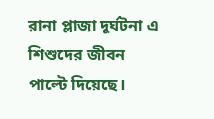রানা প্লাজা দূর্ঘটনা এ শিশুদের জীবন পাল্টে দিয়েছে।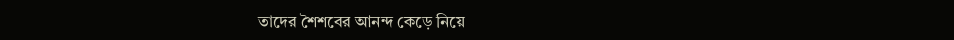তাদের শৈশবের আনন্দ কেড়ে নিয়ে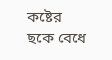কষ্টের ছকে বেধে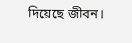দিয়েছে জীবন।